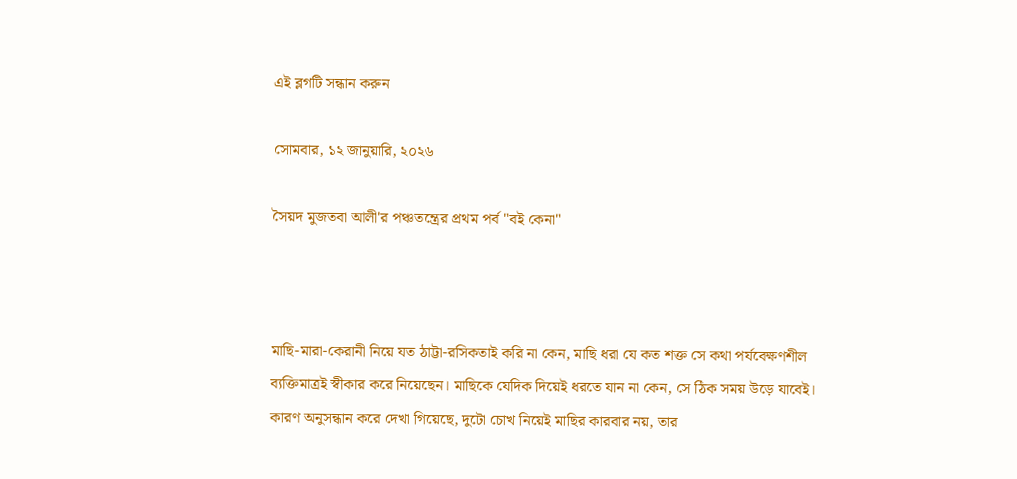এই ব্লগটি সন্ধান করুন

সোমবার, ১২ জানুয়ারি, ২০২৬

সৈয়দ মুজতবা আলী'র পঞ্চতন্ত্রের প্রথম পর্ব "বই কেনা"



মাছি-মারা-কেরানী নিয়ে যত ঠাট্টা-রসিকতাই করি না কেন, মাছি ধরা যে কত শক্ত সে কথা পর্যবেক্ষণশীল ব্যক্তিমাত্ৰই স্বীকার করে নিয়েছেন। মাছিকে যেদিক দিয়েই ধরতে যান না কেন, সে ঠিক সময় উড়ে যাবেই। কারণ অনুসন্ধান করে দেখা গিয়েছে, দুটো চোখ নিয়েই মাছির কারবার নয়, তার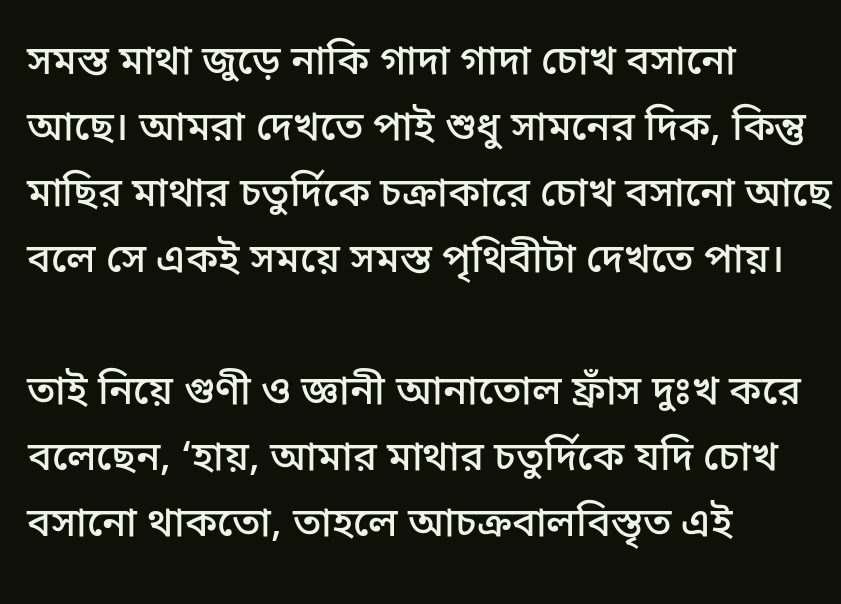সমস্ত মাথা জুড়ে নাকি গাদা গাদা চোখ বসানো আছে। আমরা দেখতে পাই শুধু সামনের দিক, কিন্তু মাছির মাথার চতুর্দিকে চক্রাকারে চোখ বসানো আছে বলে সে একই সময়ে সমস্ত পৃথিবীটা দেখতে পায়।

তাই নিয়ে গুণী ও জ্ঞানী আনাতোল ফ্রাঁস দুঃখ করে বলেছেন, ‘হায়, আমার মাথার চতুর্দিকে যদি চোখ বসানো থাকতো, তাহলে আচক্ৰবালবিস্তৃত এই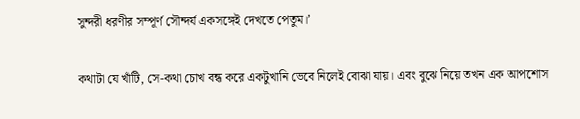সুন্দরী ধরণীর সম্পূর্ণ সৌন্দর্য একসঙ্গেই দেখতে পেতুম।’

কথাটা যে খাঁটি, সে-কথা চোখ বন্ধ করে একটুখানি ভেবে নিলেই বোঝা যায়। এবং বুঝে নিয়ে তখন এক আপশোস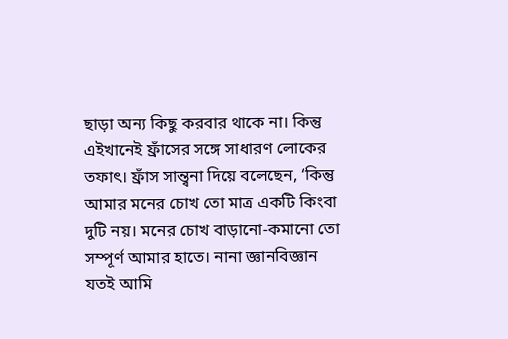ছাড়া অন্য কিছু করবার থাকে না। কিন্তু এইখানেই ফ্রাঁসের সঙ্গে সাধারণ লোকের তফাৎ। ফ্রাঁস সান্ত্বনা দিয়ে বলেছেন, ‘কিন্তু আমার মনের চোখ তো মাত্র একটি কিংবা দুটি নয়। মনের চোখ বাড়ানো-কমানো তো সম্পূর্ণ আমার হাতে। নানা জ্ঞানবিজ্ঞান যতই আমি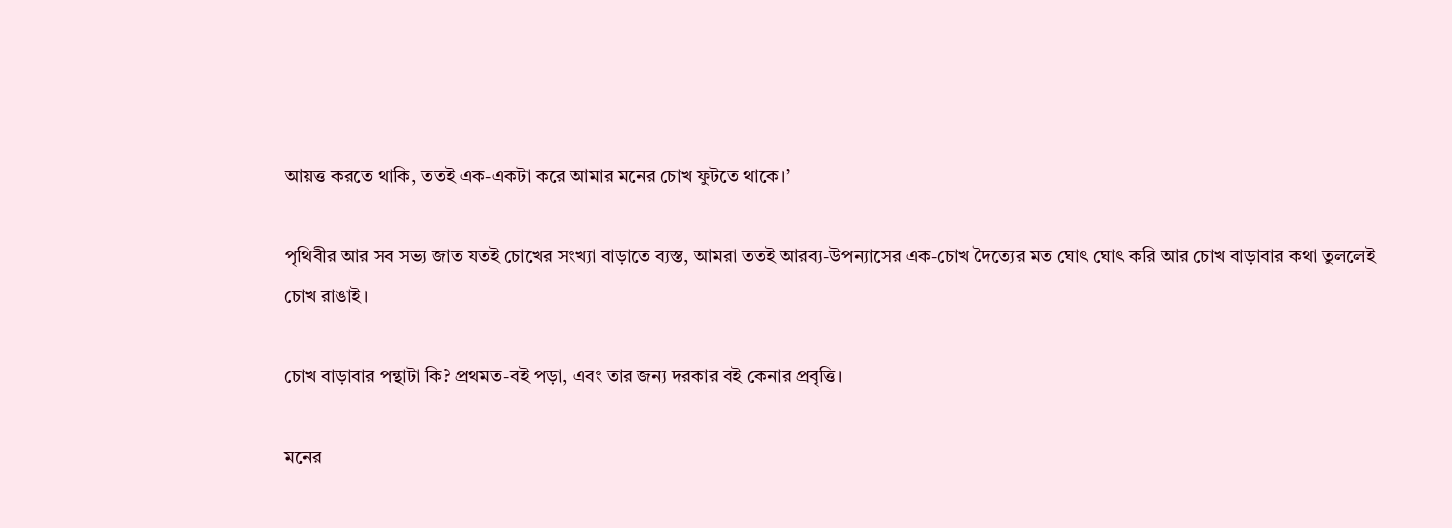আয়ত্ত করতে থাকি, ততই এক-একটা করে আমার মনের চোখ ফুটতে থাকে।’

পৃথিবীর আর সব সভ্য জাত যতই চোখের সংখ্যা বাড়াতে ব্যস্ত, আমরা ততই আরব্য-উপন্যাসের এক-চোখ দৈত্যের মত ঘোৎ ঘোৎ করি আর চোখ বাড়াবার কথা তুললেই চোখ রাঙাই।

চোখ বাড়াবার পন্থাটা কি? প্রথমত-বই পড়া, এবং তার জন্য দরকার বই কেনার প্রবৃত্তি।

মনের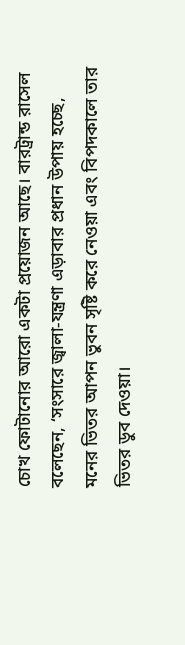চোখ ফোটানোর আরো একটা প্রয়োজন আছে। বারট্রান্ড রাসেল বলেছেন, ‘সংসারে জ্বালা-যন্ত্রণা এড়াবার প্রধান উপায় হচ্ছে, মনের ভিতর আপন ভুবন সৃষ্টি করে নেওয়া এবং বিপদকালে তার ভিতর ডুব দেওয়া।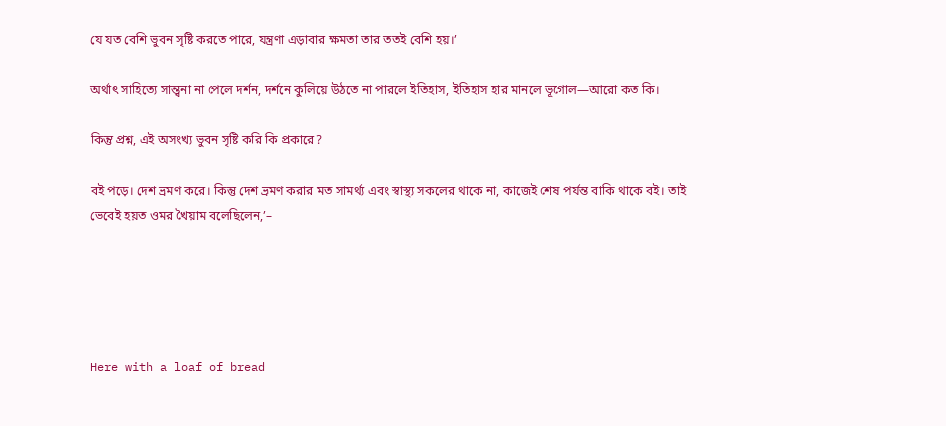যে যত বেশি ভুবন সৃষ্টি করতে পারে, যন্ত্রণা এড়াবার ক্ষমতা তার ততই বেশি হয়।’

অর্থাৎ সাহিত্যে সান্ত্বনা না পেলে দর্শন, দর্শনে কুলিয়ে উঠতে না পারলে ইতিহাস, ইতিহাস হার মানলে ভূগোল—আরো কত কি।

কিন্তু প্রশ্ন, এই অসংখ্য ভুবন সৃষ্টি করি কি প্রকারে?

বই পড়ে। দেশ ভ্ৰমণ করে। কিন্তু দেশ ভ্ৰমণ করার মত সামৰ্থ্য এবং স্বাস্থ্য সকলের থাকে না, কাজেই শেষ পর্যন্ত বাকি থাকে বই। তাই ভেবেই হয়ত ওমর খৈয়াম বলেছিলেন,’–





Here with a loaf of bread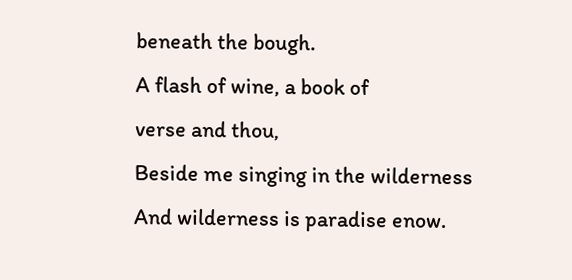beneath the bough.
A flash of wine, a book of
verse and thou,
Beside me singing in the wilderness
And wilderness is paradise enow.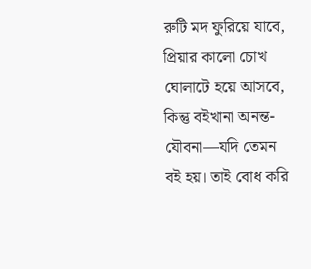রুটি মদ ফুরিয়ে যাবে, প্রিয়ার কালো চোখ ঘোলাটে হয়ে আসবে, কিন্তু বইখানা অনন্ত-যৌবনা—যদি তেমন বই হয়। তাই বোধ করি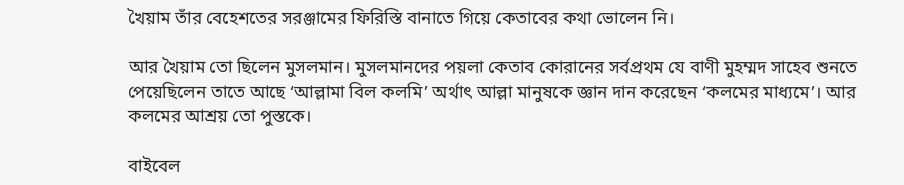খৈয়াম তাঁর বেহেশতের সরঞ্জামের ফিরিস্তি বানাতে গিয়ে কেতাবের কথা ভোলেন নি।

আর খৈয়াম তো ছিলেন মুসলমান। মুসলমানদের পয়লা কেতাব কোরানের সর্বপ্রথম যে বাণী মুহম্মদ সাহেব শুনতে পেয়েছিলেন তাতে আছে ‘আল্লামা বিল কলমি’ অর্থাৎ আল্লা মানুষকে জ্ঞান দান করেছেন ‘কলমের মাধ্যমে’। আর কলমের আশ্রয় তো পুস্তকে।

বাইবেল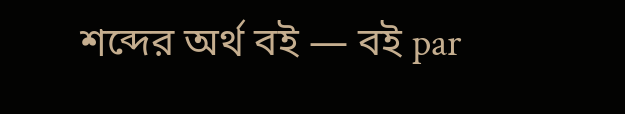শব্দের অর্থ বই — বই par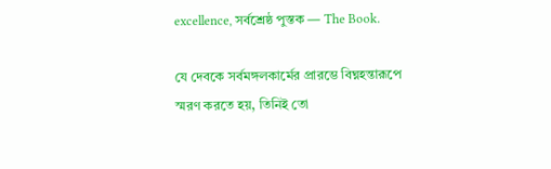excellence, সর্বশ্রেষ্ঠ পুস্তক — The Book.

যে দেবকে সর্বমঙ্গলকার্মের প্রারম্ভে বিঘ্নহন্তারূপে স্মরণ করতে হয়, তিনিই তো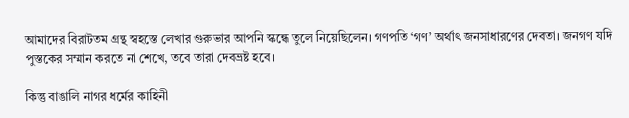আমাদের বিরাটতম গ্ৰন্থ স্বহস্তে লেখার গুরুভার আপনি স্কন্ধে তুলে নিয়েছিলেন। গণপতি ‘গণ’ অর্থাৎ জনসাধারণের দেবতা। জনগণ যদি পুস্তকের সম্মান করতে না শেখে, তবে তারা দেবভ্ৰষ্ট হবে।

কিন্তু বাঙালি নাগর ধর্মের কাহিনী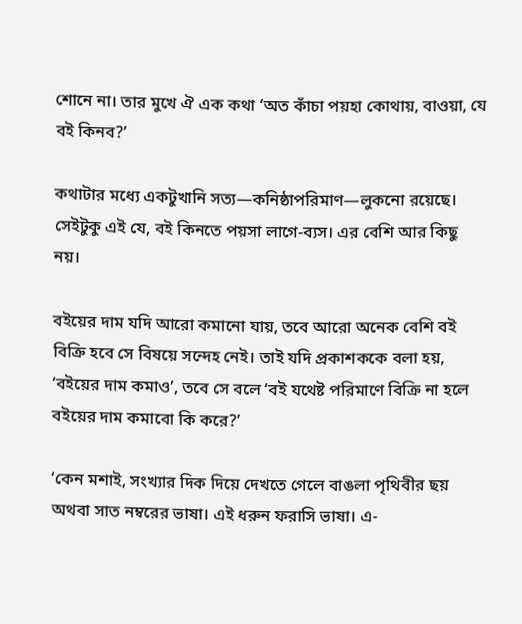শোনে না। তার মুখে ঐ এক কথা ‘অত কাঁচা পয়হা কোথায়, বাওয়া, যে বই কিনব?’

কথাটার মধ্যে একটুখানি সত্য—কনিষ্ঠাপরিমাণ—লুকনো রয়েছে। সেইটুকু এই যে, বই কিনতে পয়সা লাগে-ব্যস। এর বেশি আর কিছু নয়।

বইয়ের দাম যদি আরো কমানো যায়, তবে আরো অনেক বেশি বই বিক্রি হবে সে বিষয়ে সন্দেহ নেই। তাই যদি প্রকাশককে বলা হয়, ‘বইয়ের দাম কমাও’, তবে সে বলে ‘বই যথেষ্ট পরিমাণে বিক্রি না হলে বইয়ের দাম কমাবো কি করে?’

‘কেন মশাই, সংখ্যার দিক দিয়ে দেখতে গেলে বাঙলা পৃথিবীর ছয় অথবা সাত নম্বরের ভাষা। এই ধরুন ফরাসি ভাষা। এ-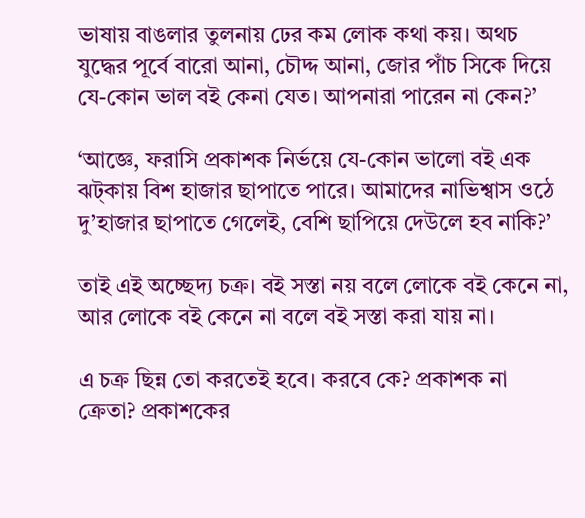ভাষায় বাঙলার তুলনায় ঢের কম লোক কথা কয়। অথচ যুদ্ধের পূর্বে বারো আনা, চৌদ্দ আনা, জোর পাঁচ সিকে দিয়ে যে-কোন ভাল বই কেনা যেত। আপনারা পারেন না কেন?’

‘আজ্ঞে, ফরাসি প্রকাশক নিৰ্ভয়ে যে-কোন ভালো বই এক ঝট্‌কায় বিশ হাজার ছাপাতে পারে। আমাদের নাভিশ্বাস ওঠে দু’হাজার ছাপাতে গেলেই, বেশি ছাপিয়ে দেউলে হব নাকি?’

তাই এই অচ্ছেদ্য চক্ৰ। বই সস্তা নয় বলে লোকে বই কেনে না, আর লোকে বই কেনে না বলে বই সস্তা করা যায় না।

এ চক্র ছিন্ন তো করতেই হবে। করবে কে? প্রকাশক না ক্রেতা? প্ৰকাশকের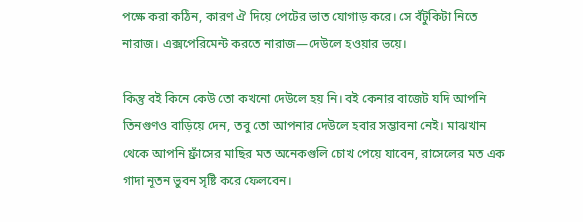পক্ষে করা কঠিন, কারণ ঐ দিয়ে পেটের ভাত যোগাড় করে। সে বঁটুকিটা নিতে নারাজ। এক্সপেরিমেন্ট করতে নারাজ—দেউলে হওয়ার ভয়ে।

কিন্তু বই কিনে কেউ তো কখনো দেউলে হয় নি। বই কেনার বাজেট যদি আপনি তিনগুণও বাড়িয়ে দেন, তবু তো আপনার দেউলে হবার সম্ভাবনা নেই। মাঝখান থেকে আপনি ফ্রাঁসের মাছির মত অনেকগুলি চোখ পেয়ে যাবেন, রাসেলের মত এক গাদা নূতন ভুবন সৃষ্টি করে ফেলবেন।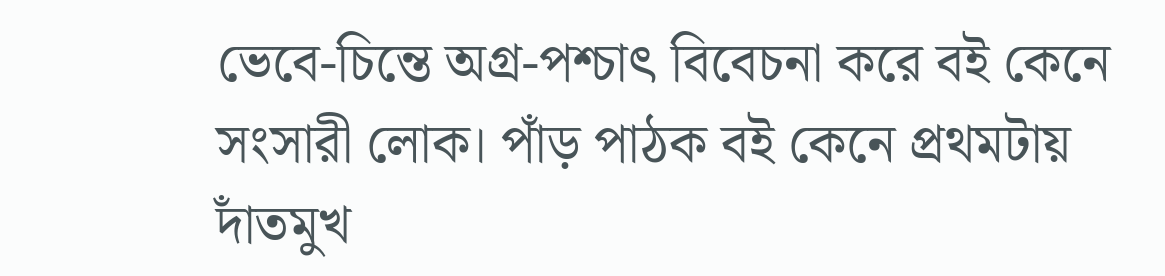ভেবে-চিন্তে অগ্র-পশ্চাৎ বিবেচনা করে বই কেনে সংসারী লোক। পাঁড় পাঠক বই কেনে প্রথমটায় দাঁতমুখ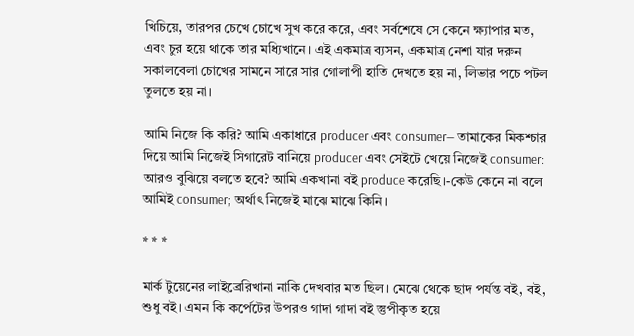খিচিয়ে, তারপর চেখে চোখে সুখ করে করে, এবং সর্বশেষে সে কেনে ক্ষ্যাপার মত, এবং চুর হয়ে থাকে তার মধ্যিখানে। এই একমাত্র ব্যসন, একমাত্র নেশা যার দরুন সকালবেলা চোখের সামনে সারে সার গোলাপী হাতি দেখতে হয় না, লিভার পচে পটল তুলতে হয় না।

আমি নিজে কি করি? আমি একাধারে producer এবং consumer— তামাকের মিকশ্চার দিয়ে আমি নিজেই সিগারেট বানিয়ে producer এবং সেইটে খেয়ে নিজেই consumer: আরও বুঝিয়ে বলতে হবে? আমি একখানা বই produce করেছি।-কেউ কেনে না বলে আমিই consumer; অর্থাৎ নিজেই মাঝে মাঝে কিনি।

* * *

মার্ক টুয়েনের লাইব্রেরিখানা নাকি দেখবার মত ছিল। মেঝে থেকে ছাদ পর্যন্ত বই, বই, শুধু বই। এমন কি কর্পেটের উপরও গাদা গাদা বই স্তুপীকৃত হয়ে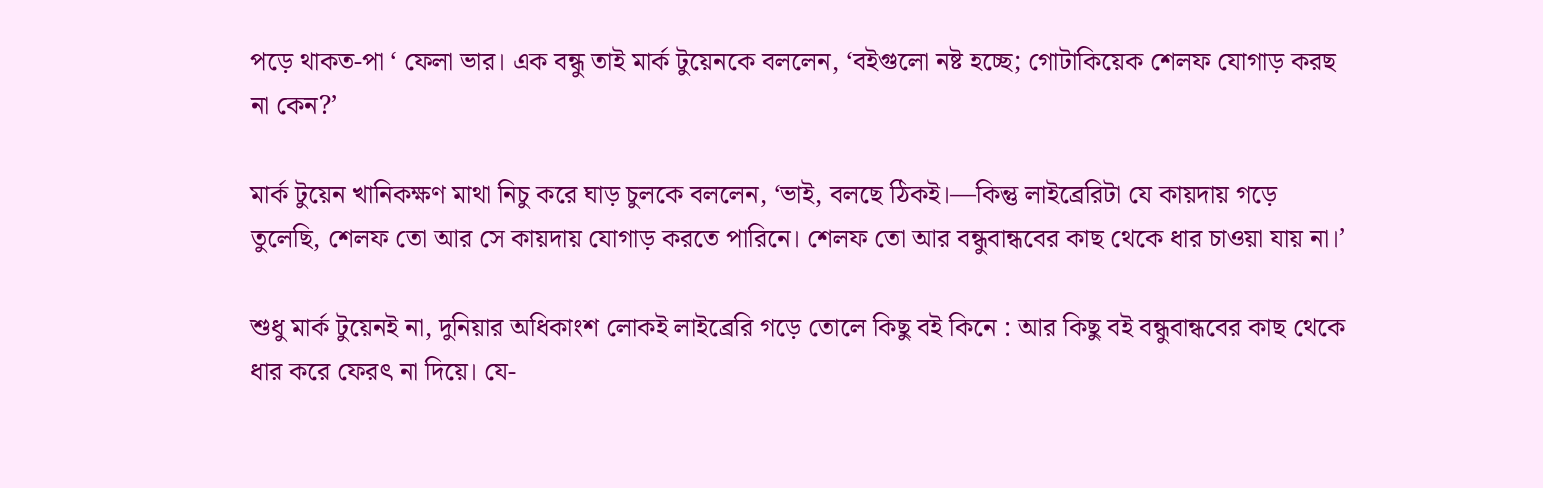পড়ে থাকত-পা ‘ ফেলা ভার। এক বন্ধু তাই মার্ক টুয়েনকে বললেন, ‘বইগুলো নষ্ট হচ্ছে; গোটাকিয়েক শেলফ যোগাড় করছ না কেন?’

মার্ক টুয়েন খানিকক্ষণ মাথা নিচু করে ঘাড় চুলকে বললেন, ‘ভাই, বলছে ঠিকই।—কিন্তু লাইব্রেরিটা যে কায়দায় গড়ে তুলেছি, শেলফ তো আর সে কায়দায় যোগাড় করতে পারিনে। শেলফ তো আর বন্ধুবান্ধবের কাছ থেকে ধার চাওয়া যায় না।’

শুধু মার্ক টুয়েনই না, দুনিয়ার অধিকাংশ লোকই লাইব্রেরি গড়ে তোলে কিছু বই কিনে : আর কিছু বই বন্ধুবান্ধবের কাছ থেকে ধার করে ফেরৎ না দিয়ে। যে-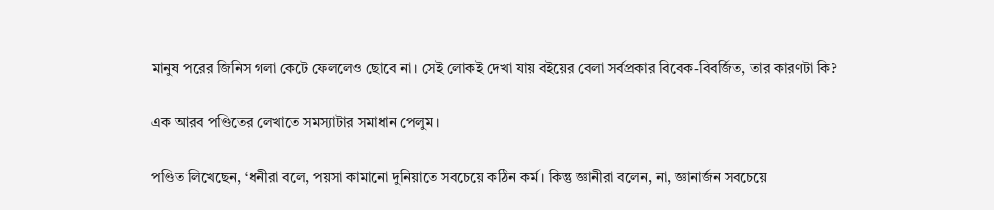মানুষ পরের জিনিস গলা কেটে ফেললেও ছোবে না। সেই লোকই দেখা যায় বইয়ের বেলা সর্বপ্রকার বিবেক-বিবর্জিত, তার কারণটা কি?

এক আরব পণ্ডিতের লেখাতে সমস্যাটার সমাধান পেলুম।

পণ্ডিত লিখেছেন, ‘ধনীরা বলে, পয়সা কামানো দুনিয়াতে সবচেয়ে কঠিন কর্ম। কিন্তু জ্ঞানীরা বলেন, না, জ্ঞানার্জন সবচেয়ে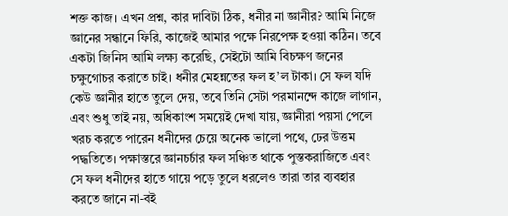শক্ত কাজ। এখন প্রশ্ন, কার দাবিটা ঠিক, ধনীর না জ্ঞানীর? আমি নিজে জ্ঞানের সন্ধানে ফিরি, কাজেই আমার পক্ষে নিরপেক্ষ হওয়া কঠিন। তবে একটা জিনিস আমি লক্ষ্য করেছি, সেইটো আমি বিচক্ষণ জনের চক্ষুগোচর করাতে চাই। ধনীর মেহন্নতের ফল হ’ল টাকা। সে ফল যদি কেউ জ্ঞানীর হাতে তুলে দেয়, তবে তিনি সেটা পরমানন্দে কাজে লাগান, এবং শুধু তাই নয়, অধিকাংশ সময়েই দেখা যায়, জ্ঞানীরা পয়সা পেলে খরচ করতে পারেন ধনীদের চেয়ে অনেক ভালো পথে, ঢের উত্তম পদ্ধতিতে। পক্ষাস্তরে জ্ঞানচর্চার ফল সঞ্চিত থাকে পুস্তকরাজিতে এবং সে ফল ধনীদের হাতে গায়ে পড়ে তুলে ধরলেও তারা তার ব্যবহার করতে জানে না-বই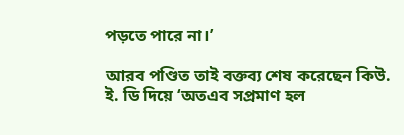পড়তে পারে না।’

আরব পণ্ডিত তাই বক্তব্য শেষ করেছেন কিউ. ই. ডি দিয়ে ‘অতএব সপ্ৰমাণ হল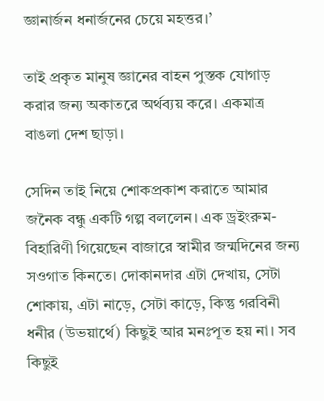জ্ঞানার্জন ধনার্জনের চেয়ে মহত্তর।’

তাই প্রকৃত মানুষ জ্ঞানের বাহন পুস্তক যোগাড় করার জন্য অকাতরে অর্থব্যয় করে। একমাত্র বাঙলা দেশ ছাড়া।

সেদিন তাই নিয়ে শোকপ্রকাশ করাতে আমার জনৈক বন্ধু একটি গল্প বললেন। এক ড্রইংরুম-বিহারিণী গিয়েছেন বাজারে স্বামীর জন্মদিনের জন্য সওগাত কিনতে। দোকানদার এটা দেখায়, সেটা শোকায়, এটা নাড়ে, সেটা কাড়ে, কিন্তু গরবিনী ধনীর (উভয়ার্থে) কিছুই আর মনঃপূত হয় না। সব কিছুই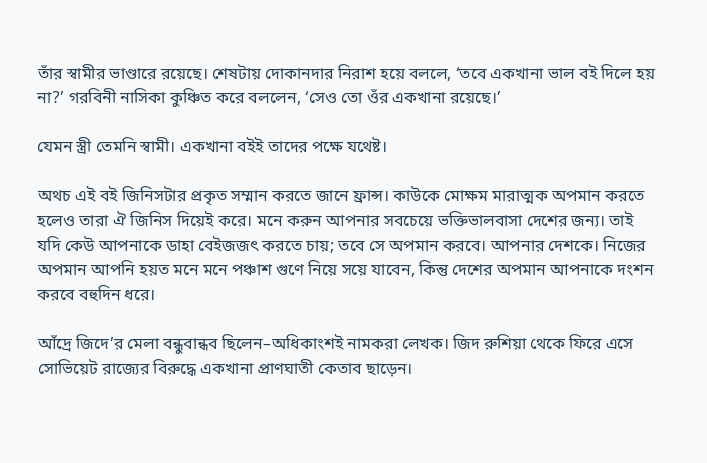তাঁর স্বামীর ভাণ্ডারে রয়েছে। শেষটায় দোকানদার নিরাশ হয়ে বললে, ‘তবে একখানা ভাল বই দিলে হয় না?’ গরবিনী নাসিকা কুঞ্চিত করে বললেন, ‘সেও তো ওঁর একখানা রয়েছে।’

যেমন স্ত্রী তেমনি স্বামী। একখানা বইই তাদের পক্ষে যথেষ্ট।

অথচ এই বই জিনিসটার প্রকৃত সম্মান করতে জানে ফ্রান্স। কাউকে মোক্ষম মারাত্মক অপমান করতে হলেও তারা ঐ জিনিস দিয়েই করে। মনে করুন আপনার সবচেয়ে ভক্তিভালবাসা দেশের জন্য। তাই যদি কেউ আপনাকে ডাহা বেইজজৎ করতে চায়; তবে সে অপমান করবে। আপনার দেশকে। নিজের অপমান আপনি হয়ত মনে মনে পঞ্চাশ গুণে নিয়ে সয়ে যাবেন, কিন্তু দেশের অপমান আপনাকে দংশন করবে বহুদিন ধরে।

আঁদ্রে জিদে’র মেলা বন্ধুবান্ধব ছিলেন–অধিকাংশই নামকরা লেখক। জিদ রুশিয়া থেকে ফিরে এসে সোভিয়েট রাজ্যের বিরুদ্ধে একখানা প্ৰাণঘাতী কেতাব ছাড়েন।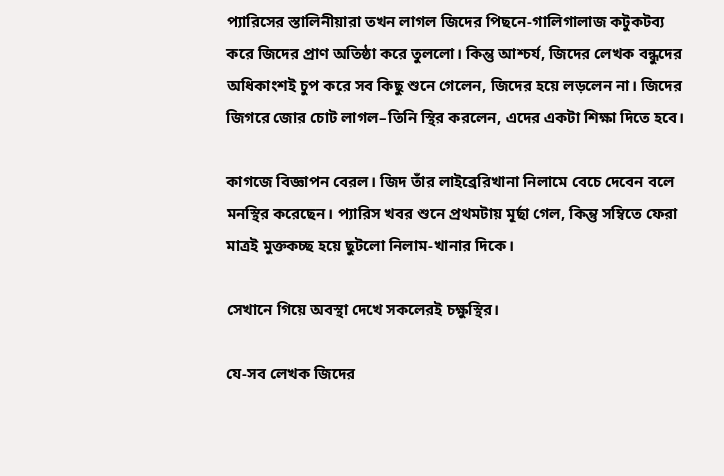প্যারিসের স্তালিনীয়ারা তখন লাগল জিদের পিছনে-গালিগালাজ কটুকটব্য করে জিদের প্রাণ অতিষ্ঠা করে তুললো। কিন্তু আশ্চর্য, জিদের লেখক বন্ধুদের অধিকাংশই চুপ করে সব কিছু শুনে গেলেন, জিদের হয়ে লড়লেন না। জিদের জিগরে জোর চোট লাগল–তিনি স্থির করলেন, এদের একটা শিক্ষা দিতে হবে।

কাগজে বিজ্ঞাপন বেরল। জিদ তাঁর লাইব্রেরিখানা নিলামে বেচে দেবেন বলে মনস্থির করেছেন। প্যারিস খবর শুনে প্রথমটায় মূৰ্ছা গেল, কিন্তু সম্বিতে ফেরা মাত্রই মুক্তকচ্ছ হয়ে ছুটলো নিলাম-খানার দিকে।

সেখানে গিয়ে অবস্থা দেখে সকলেরই চক্ষুস্থির।

যে-সব লেখক জিদের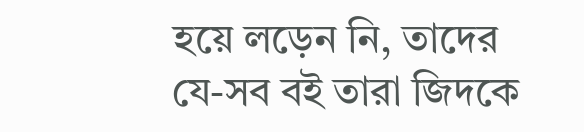হয়ে লড়েন নি, তাদের যে-সব বই তারা জিদকে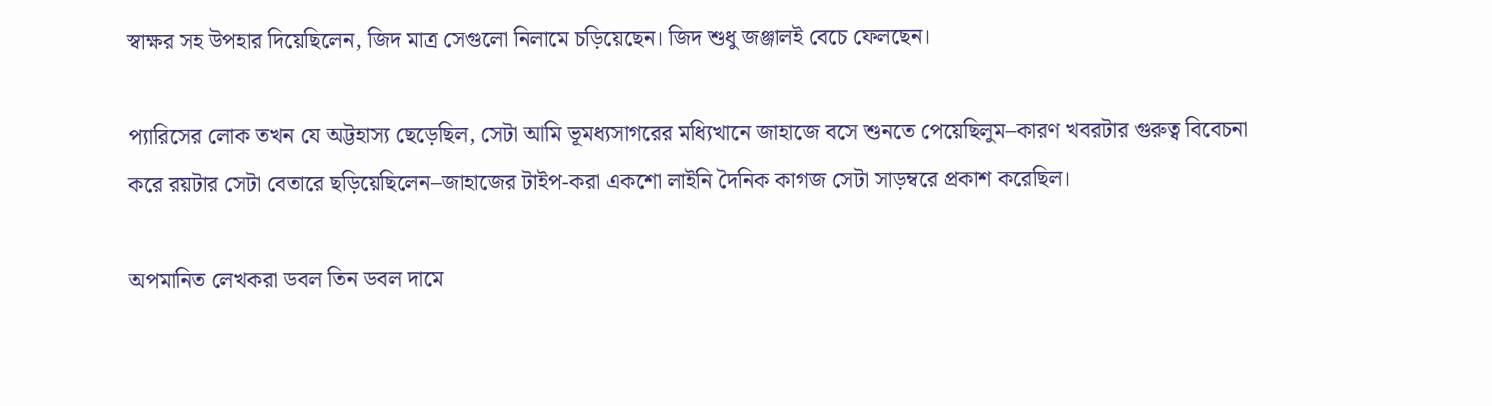স্বাক্ষর সহ উপহার দিয়েছিলেন, জিদ মাত্র সেগুলো নিলামে চড়িয়েছেন। জিদ শুধু জঞ্জালই বেচে ফেলছেন।

প্যারিসের লোক তখন যে অট্টহাস্য ছেড়েছিল, সেটা আমি ভূমধ্যসাগরের মধ্যিখানে জাহাজে বসে শুনতে পেয়েছিলুম–কারণ খবরটার গুরুত্ব বিবেচনা করে রয়টার সেটা বেতারে ছড়িয়েছিলেন–জাহাজের টাইপ-করা একশো লাইনি দৈনিক কাগজ সেটা সাড়ম্বরে প্রকাশ করেছিল।

অপমানিত লেখকরা ডবল তিন ডবল দামে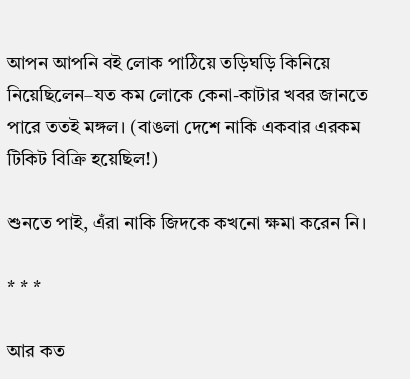আপন আপনি বই লোক পাঠিয়ে তড়িঘড়ি কিনিয়ে নিয়েছিলেন–যত কম লোকে কেনা-কাটার খবর জানতে পারে ততই মঙ্গল। (বাঙলা দেশে নাকি একবার এরকম টিকিট বিক্রি হয়েছিল!)

শুনতে পাই, এঁরা নাকি জিদকে কখনো ক্ষমা করেন নি।

* * *

আর কত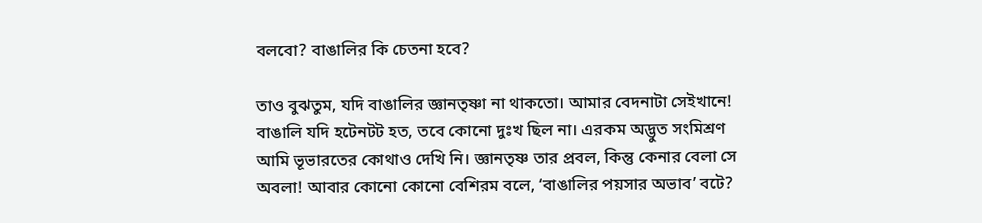বলবো? বাঙালির কি চেতনা হবে?

তাও বুঝতুম, যদি বাঙালির জ্ঞানতৃষ্ণা না থাকতো। আমার বেদনাটা সেইখানে! বাঙালি যদি হটেনটট হত, তবে কোনো দুঃখ ছিল না। এরকম অদ্ভুত সংমিশ্রণ আমি ভূভারতের কোথাও দেখি নি। জ্ঞানতৃষ্ণ তার প্রবল, কিন্তু কেনার বেলা সে অবলা! আবার কোনো কোনো বেশিরম বলে, ‘বাঙালির পয়সার অভাব’ বটে?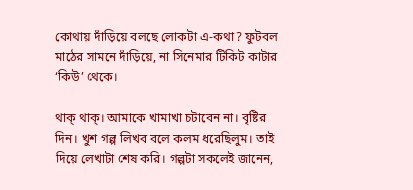কোথায় দাঁড়িয়ে বলছে লোকটা এ-কথা? ফুটবল মাঠের সামনে দাঁড়িয়ে, না সিনেমার টিকিট কাটার ‘কিউ’ থেকে।

থাক্‌ থাক্‌। আমাকে খামাখা চটাবেন না। বৃষ্টির দিন। খুশ গল্প লিখব বলে কলম ধরেছিলুম। তাই দিয়ে লেখাটা শেষ করি। গল্পটা সকলেই জানেন,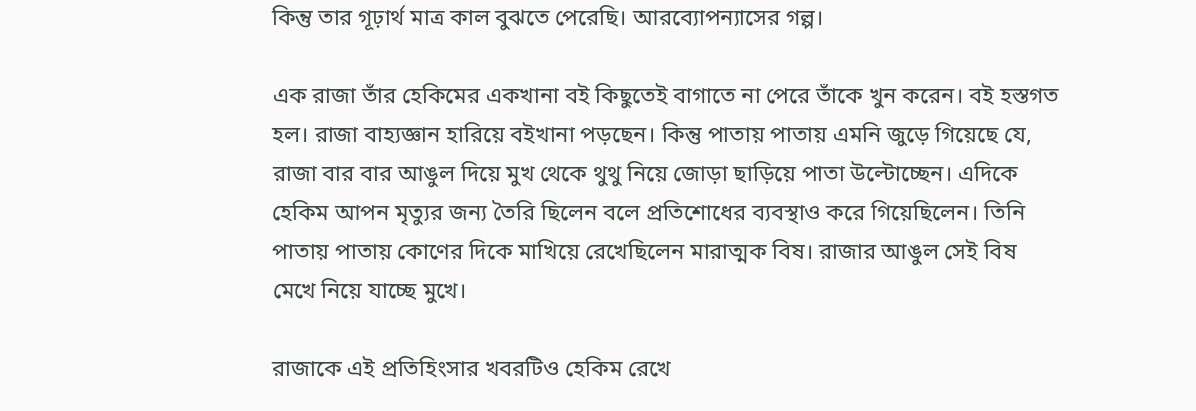কিন্তু তার গূঢ়াৰ্থ মাত্র কাল বুঝতে পেরেছি। আরব্যোপন্যাসের গল্প।

এক রাজা তাঁর হেকিমের একখানা বই কিছুতেই বাগাতে না পেরে তাঁকে খুন করেন। বই হস্তগত হল। রাজা বাহ্যজ্ঞান হারিয়ে বইখানা পড়ছেন। কিন্তু পাতায় পাতায় এমনি জুড়ে গিয়েছে যে, রাজা বার বার আঙুল দিয়ে মুখ থেকে থুথু নিয়ে জোড়া ছাড়িয়ে পাতা উল্টোচ্ছেন। এদিকে হেকিম আপন মৃত্যুর জন্য তৈরি ছিলেন বলে প্রতিশোধের ব্যবস্থাও করে গিয়েছিলেন। তিনি পাতায় পাতায় কোণের দিকে মাখিয়ে রেখেছিলেন মারাত্মক বিষ। রাজার আঙুল সেই বিষ মেখে নিয়ে যাচ্ছে মুখে।

রাজাকে এই প্ৰতিহিংসার খবরটিও হেকিম রেখে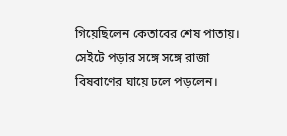গিয়েছিলেন কেতাবের শেষ পাতায়। সেইটে পড়ার সঙ্গে সঙ্গে রাজা বিষবাণের ঘায়ে ঢলে পড়লেন।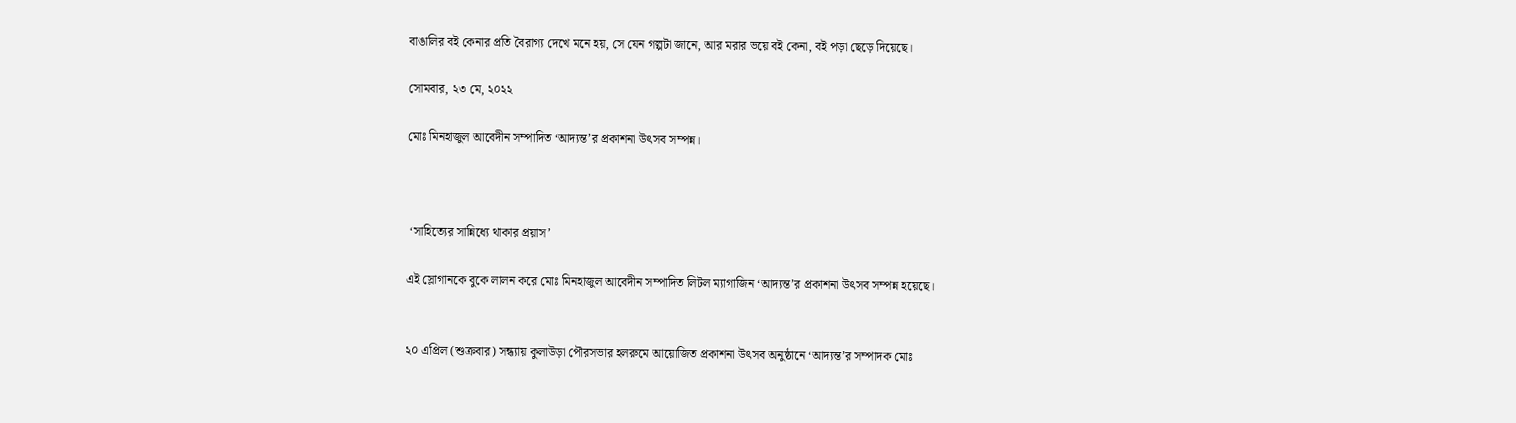বাঙালির বই কেনার প্রতি বৈরাগ্য দেখে মনে হয়, সে যেন গল্পটা জানে, আর মরার ভয়ে বই কেনা, বই পড়া ছেড়ে দিয়েছে।

সোমবার, ২৩ মে, ২০২২

মোঃ মিনহাজুল আবেদীন সম্পাদিত ‘আদ্যন্ত’র প্রকাশনা উৎসব সম্পন্ন।



 ‘সাহিত্যের সান্নিধ্যে থাকার প্রয়াস’

এই স্লোগানকে বুকে লালন করে মোঃ মিনহাজুল আবেদীন সম্পাদিত লিটল ম্যাগাজিন ‘আদ্যন্ত’র প্রকাশনা উৎসব সম্পন্ন হয়েছে।


২০ এপ্রিল (শুক্রবার) সন্ধ্যায় কুলাউড়া পৌরসভার হলরুমে আয়োজিত প্রকাশনা উৎসব অনুষ্ঠানে ‘আদ্যন্ত’র সম্পাদক মোঃ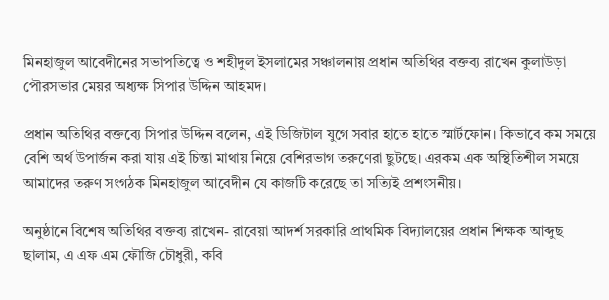মিনহাজুল আবেদীনের সভাপতিত্বে ও শহীদুল ইসলামের সঞ্চালনায় প্রধান অতিথির বক্তব্য রাখেন কুলাউড়া পৌরসভার মেয়র অধ্যক্ষ সিপার উদ্দিন আহমদ।

প্রধান অতিথির বক্তব্যে সিপার উদ্দিন বলেন, এই ডিজিটাল যুগে সবার হাতে হাতে স্মার্টফোন। কিভাবে কম সময়ে বেশি অর্থ উপার্জন করা যায় এই চিন্তা মাথায় নিয়ে বেশিরভাগ তরুণেরা ছুটছে। এরকম এক অস্থিতিশীল সময়ে আমাদের তরুণ সংগঠক মিনহাজুল আবেদীন যে কাজটি করেছে তা সত্যিই প্রশংসনীয়।

অনুষ্ঠানে বিশেষ অতিথির বক্তব্য রাখেন- রাবেয়া আদর্শ সরকারি প্রাথমিক বিদ্যালয়ের প্রধান শিক্ষক আব্দুছ ছালাম, এ এফ এম ফৌজি চৌধুরী, কবি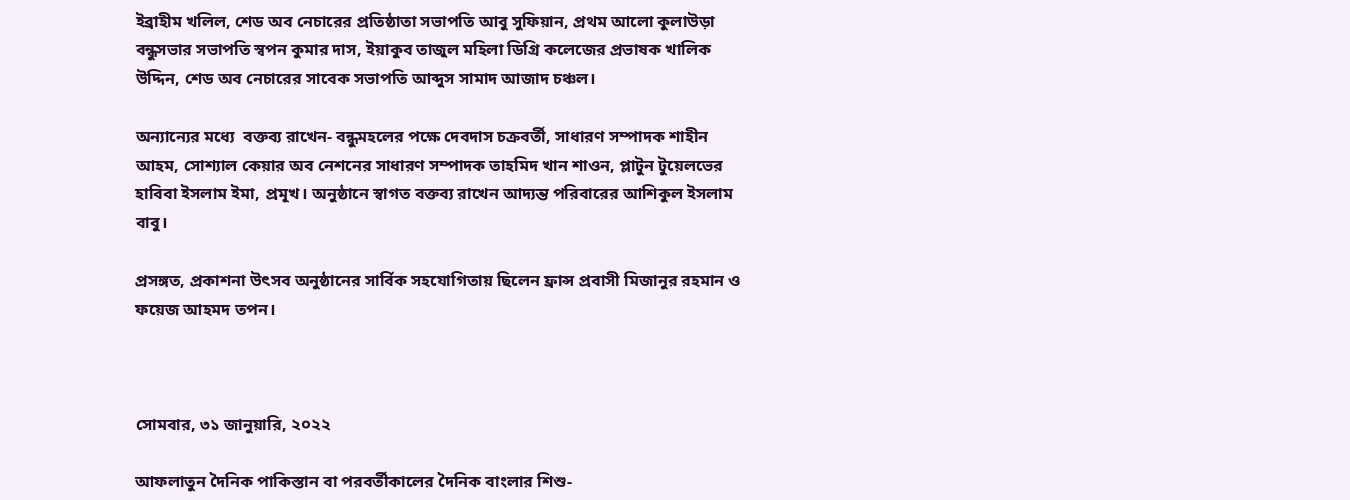ইব্রাহীম খলিল, শেড অব নেচারের প্রতিষ্ঠাতা সভাপতি আবু সুফিয়ান, প্রথম আলো কুলাউড়া বন্ধুসভার সভাপতি স্বপন কুমার দাস, ইয়াকুব তাজুল মহিলা ডিগ্রি কলেজের প্রভাষক খালিক উদ্দিন, শেড অব নেচারের সাবেক সভাপতি আব্দুস সামাদ আজাদ চঞ্চল।

অন্যান্যের মধ্যে  বক্তব্য রাখেন- বন্ধুমহলের পক্ষে দেবদাস চক্রবর্তী, সাধারণ সম্পাদক শাহীন আহম, সোশ্যাল কেয়ার অব নেশনের সাধারণ সম্পাদক তাহমিদ খান শাওন, প্লাটুন টুয়েলভের হাবিবা ইসলাম ইমা, প্রমূখ। অনুষ্ঠানে স্বাগত বক্তব্য রাখেন আদ্যন্ত পরিবারের আশিকুল ইসলাম বাবু।

প্রসঙ্গত, প্রকাশনা উৎসব অনুষ্ঠানের সার্বিক সহযোগিতায় ছিলেন ফ্রান্স প্রবাসী মিজানুর রহমান ও ফয়েজ আহমদ তপন।



সোমবার, ৩১ জানুয়ারি, ২০২২

আফলাতুন দৈনিক পাকিস্তান বা পরবর্তীকালের দৈনিক বাংলার শিশু-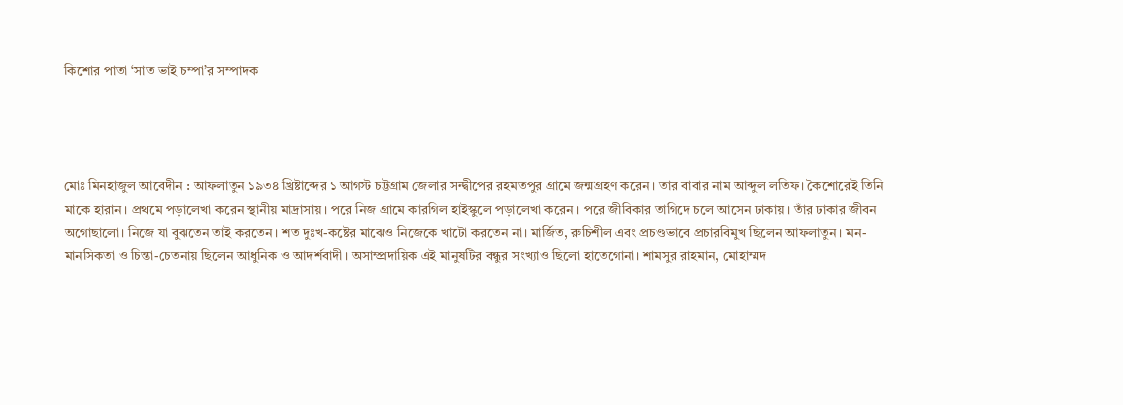কিশোর পাতা ‘সাত ভাই চম্পা’র সম্পাদক




মোঃ মিনহাজুল আবেদীন : আফলাতুন ১৯৩৪ খ্রিষ্টাব্দের ১ আগস্ট চট্টগ্রাম জেলার সন্দ্বীপের রহমতপুর গ্রামে জন্মগ্রহণ করেন। তার বাবার নাম আব্দুল লতিফ। কৈশোরেই তিনি মাকে হারান। প্রথমে পড়ালেখা করেন স্থানীয় মাদ্রাসায়। পরে নিজ গ্রামে কারগিল হাইস্কুলে পড়ালেখা করেন। পরে জীবিকার তাগিদে চলে আসেন ঢাকায়। তাঁর ঢাকার জীবন অগোছালো। নিজে যা বুঝতেন তাই করতেন। শত দুঃখ-কষ্টের মাঝেও নিজেকে খাটো করতেন না। মার্জিত, রুচিশীল এবং প্রচণ্ডভাবে প্রচারবিমুখ ছিলেন আফলাতুন। মন-মানসিকতা ও চিন্তা-চেতনায় ছিলেন আধুনিক ও আদর্শবাদী। অসাম্প্রদায়িক এই মানুষটির বন্ধুর সংখ্যাও ছিলো হাতেগোনা। শামসুর রাহমান, মোহাম্মদ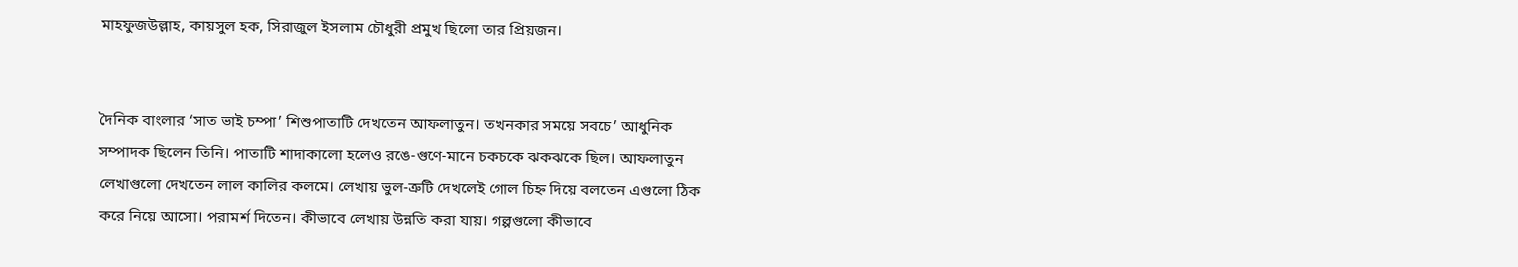মাহফুজউল্লাহ, কায়সুল হক, সিরাজুল ইসলাম চৌধুরী প্রমুখ ছিলো তার প্রিয়জন।


দৈনিক বাংলার ‘সাত ভাই চম্পা’ শিশুপাতাটি দেখতেন আফলাতুন। তখনকার সময়ে সবচে’ আধুনিক সম্পাদক ছিলেন তিনি। পাতাটি শাদাকালো হলেও রঙে-গুণে-মানে চকচকে ঝকঝকে ছিল। আফলাতুন লেখাগুলো দেখতেন লাল কালির কলমে। লেখায় ভুল-ত্রুটি দেখলেই গোল চিহ্ন দিয়ে বলতেন এগুলো ঠিক করে নিয়ে আসো। পরামর্শ দিতেন। কীভাবে লেখায় উন্নতি করা যায়। গল্পগুলো কীভাবে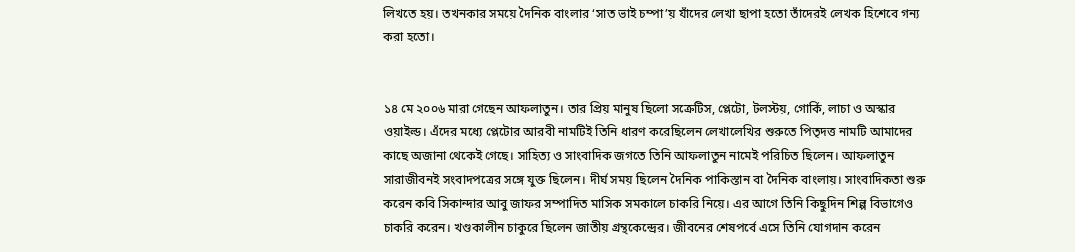লিখতে হয়। তখনকার সময়ে দৈনিক বাংলার ‘সাত ভাই চম্পা’য় যাঁদের লেখা ছাপা হতো তাঁদেরই লেখক হিশেবে গন্য করা হতো।


১৪ মে ২০০৬ মারা গেছেন আফলাতুন। তার প্রিয় মানুষ ছিলো সক্রেটিস, প্লেটো, টলস্টয়, গোর্কি, লাচা ও অস্কার ওয়াইল্ড। এঁদের মধ্যে প্লেটোর আরবী নামটিই তিনি ধারণ করেছিলেন লেখালেখির শুরুতে পিতৃদত্ত নামটি আমাদের কাছে অজানা থেকেই গেছে। সাহিত্য ও সাংবাদিক জগতে তিনি আফলাতুন নামেই পরিচিত ছিলেন। আফলাতুন সারাজীবনই সংবাদপত্রের সঙ্গে যুক্ত ছিলেন। দীর্ঘ সময় ছিলেন দৈনিক পাকিস্তান বা দৈনিক বাংলায়। সাংবাদিকতা শুরু করেন কবি সিকান্দার আবু জাফর সম্পাদিত মাসিক সমকালে চাকরি নিয়ে। এর আগে তিনি কিছুদিন শিল্প বিভাগেও চাকরি করেন। খণ্ডকালীন চাকুরে ছিলেন জাতীয় গ্রন্থকেন্দ্রের। জীবনের শেষপর্বে এসে তিনি যোগদান করেন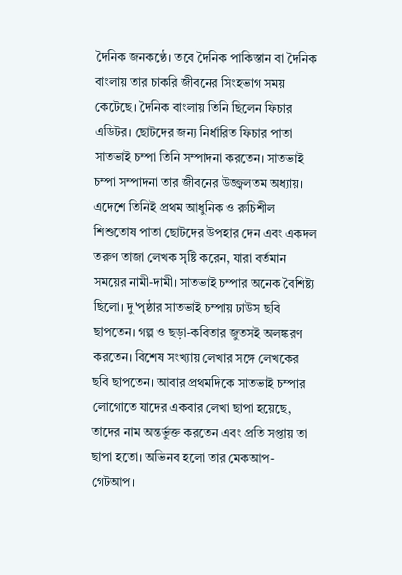দৈনিক জনকণ্ঠে। তবে দৈনিক পাকিস্তান বা দৈনিক বাংলায় তার চাকরি জীবনের সিংহভাগ সময় কেটেছে। দৈনিক বাংলায় তিনি ছিলেন ফিচার এডিটর। ছোটদের জন্য নির্ধারিত ফিচার পাতা সাতভাই চম্পা তিনি সম্পাদনা করতেন। সাতভাই চম্পা সম্পাদনা তার জীবনের উজ্জ্বলতম অধ্যায়। এদেশে তিনিই প্রথম আধুনিক ও রুচিশীল শিশুতোষ পাতা ছোটদের উপহার দেন এবং একদল তরুণ তাজা লেখক সৃষ্টি করেন, যারা বর্তমান সময়ের নামী-দামী। সাতভাই চম্পার অনেক বৈশিষ্ট্য ছিলো। দু'পৃষ্ঠার সাতভাই চম্পায় ঢাউস ছবি ছাপতেন। গল্প ও ছড়া-কবিতার জুতসই অলঙ্করণ করতেন। বিশেষ সংখ্যায় লেখার সঙ্গে লেখকের ছবি ছাপতেন। আবার প্রথমদিকে সাতভাই চম্পার লোগোতে যাদের একবার লেখা ছাপা হয়েছে, তাদের নাম অন্তর্ভুক্ত করতেন এবং প্রতি সপ্তায় তা ছাপা হতো। অভিনব হলো তার মেকআপ-গেটআপ।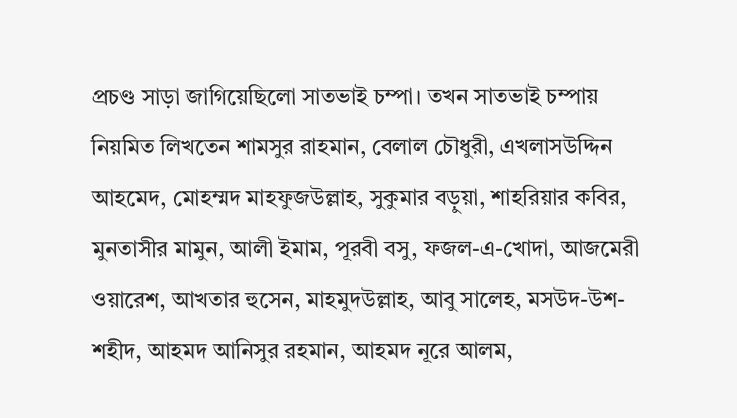প্রচণ্ড সাড়া জাগিয়েছিলো সাতভাই চম্পা। তখন সাতভাই চম্পায় নিয়মিত লিখতেন শামসুর রাহমান, বেলাল চৌধুরী, এখলাসউদ্দিন আহমেদ, মোহম্মদ মাহফুজউল্লাহ, সুকুমার বড়ুয়া, শাহরিয়ার কবির, মুনতাসীর মামুন, আলী ইমাম, পূরবী বসু, ফজল-এ-খোদা, আজমেরী ওয়ারেশ, আখতার হুসেন, মাহমুদউল্লাহ, আবু সালেহ, মসউদ-উশ-শহীদ, আহমদ আনিসুর রহমান, আহমদ নূরে আলম,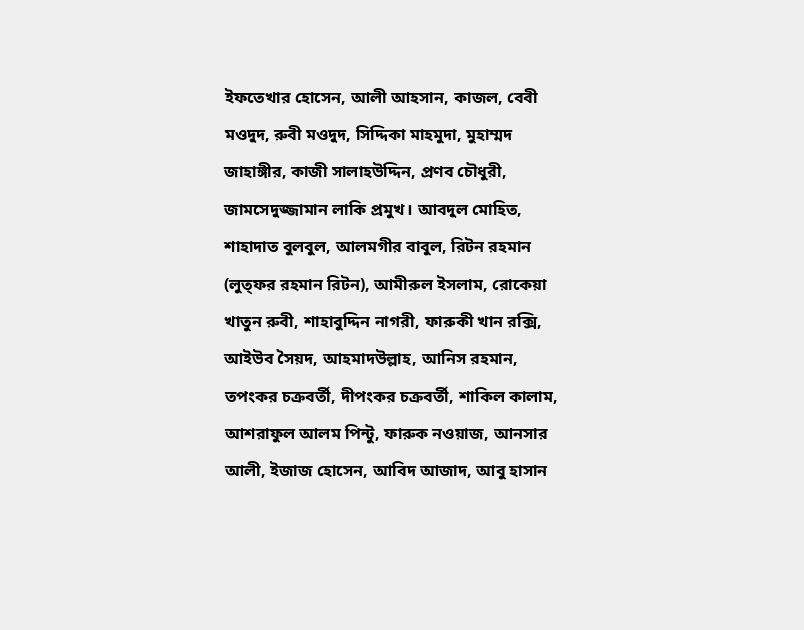ইফতেখার হোসেন, আলী আহসান, কাজল, বেবী মওদুদ, রুবী মওদুদ, সিদ্দিকা মাহমুদা, মুহাম্মদ জাহাঙ্গীর, কাজী সালাহউদ্দিন, প্রণব চৌধুরী, জামসেদুজ্জামান লাকি প্রমুখ। আবদুল মোহিত, শাহাদাত বুলবুল, আলমগীর বাবুল, রিটন রহমান (লুত্ফর রহমান রিটন), আমীরুল ইসলাম, রোকেয়া খাতুন রুবী, শাহাবুদ্দিন নাগরী, ফারুকী খান রক্সি, আইউব সৈয়দ, আহমাদউল্লাহ, আনিস রহমান, তপংকর চক্রবর্তী, দীপংকর চক্রবর্তী, শাকিল কালাম, আশরাফুল আলম পিন্টু, ফারুক নওয়াজ, আনসার আলী, ইজাজ হোসেন, আবিদ আজাদ, আবু হাসান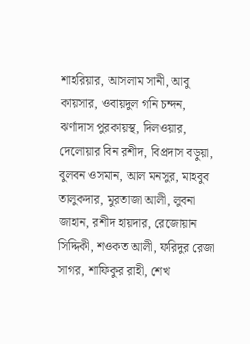শাহরিয়ার, আসলাম সানী, আবু কায়সার, ওবায়দুল গনি চন্দন, ঝর্ণাদাস পুরকায়স্থ, দিলওয়ার, দেলোয়ার বিন রশীদ, বিপ্রদাস বড়ুয়া, বুলবন ওসমান, আল মনসুর, মাহবুব তালুকদার, মুরতাজা আলী, লুবনা জাহান, রশীদ হায়দার, রেজোয়ান সিদ্দিকী, শওকত আলী, ফরিদুর রেজা সাগর, শাফিকুর রাহী, শেখ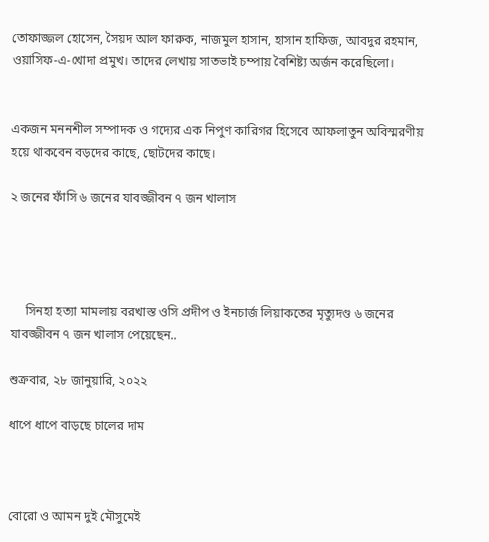তোফাজ্জল হোসেন, সৈয়দ আল ফারুক, নাজমুল হাসান, হাসান হাফিজ, আবদুর রহমান, ওয়াসিফ-এ-খোদা প্রমুখ। তাদের লেখায় সাতভাই চম্পায় বৈশিষ্ট্য অর্জন করেছিলো।


একজন মননশীল সম্পাদক ও গদ্যের এক নিপুণ কারিগর হিসেবে আফলাতুন অবিস্মরণীয় হয়ে থাকবেন বড়দের কাছে, ছোটদের কাছে।

২ জনের ফাঁসি ৬ জনের যাবজ্জীবন ৭ জন খালাস




     সিনহা হত্যা মামলায় বরখাস্ত ওসি প্রদীপ ও ইনচার্জ লিয়াকতের মৃত্যুদণ্ড ৬ জনের যাবজ্জীবন ৭ জন খালাস পেয়েছেন..

শুক্রবার, ২৮ জানুয়ারি, ২০২২

ধাপে ধাপে বাড়ছে চালের দাম



বোরো ও আমন দুই মৌসুমেই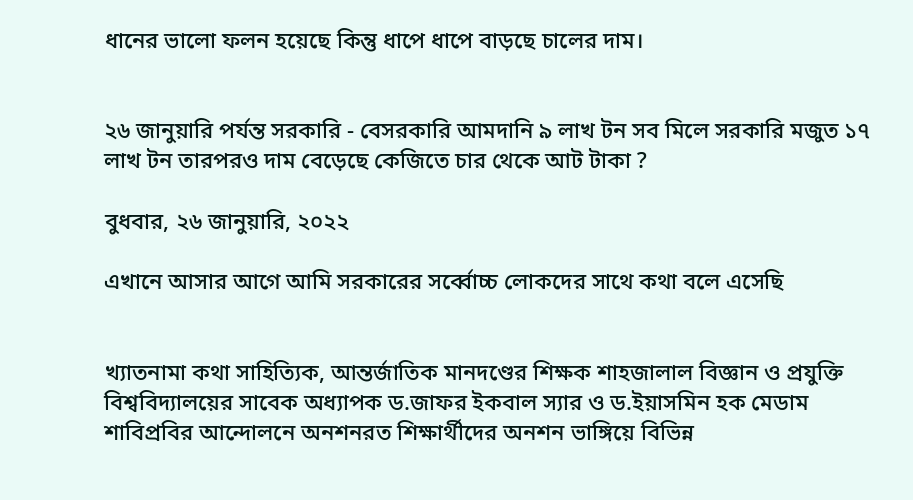ধানের ভালো ফলন হয়েছে কিন্তু ধাপে ধাপে বাড়ছে চালের দাম।


২৬ জানুয়ারি পর্যন্ত সরকারি - বেসরকারি আমদানি ৯ লাখ টন সব মিলে সরকারি মজুত ১৭ লাখ টন তারপরও দাম বেড়েছে কেজিতে চার থেকে আট টাকা ?

বুধবার, ২৬ জানুয়ারি, ২০২২

এখানে আসার আগে আমি সরকারের সর্ব্বোচ্চ লোকদের সাথে কথা বলে এসেছি


খ্যাতনামা কথা সাহিত্যিক, আন্তর্জাতিক মানদণ্ডের শিক্ষক শাহজালাল বিজ্ঞান ও প্রযুক্তি বিশ্ববিদ্যালয়ের সাবেক অধ্যাপক ড.জাফর ইকবাল স্যার ও ড.ইয়াসমিন হক মেডাম শাবিপ্রবির আন্দোলনে অনশনরত শিক্ষার্থীদের অনশন ভাঙ্গিয়ে বিভিন্ন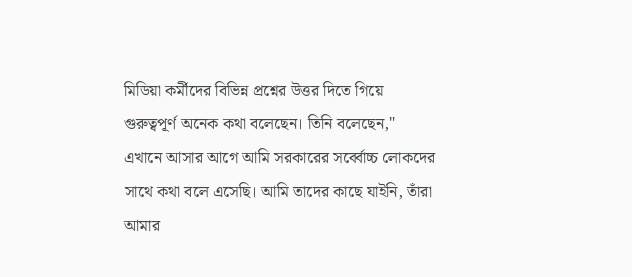মিডিয়া কর্মীদের বিভিন্ন প্রশ্নের উত্তর দিতে গিয়ে গুরুত্বপূর্ণ অনেক কথা বলেছেন। তিনি বলেছেন," এখানে আসার আগে আমি সরকারের সর্ব্বোচ্চ লোকদের সাথে কথা বলে এসেছি। আমি তাদের কাছে যাইনি, তাঁরা আমার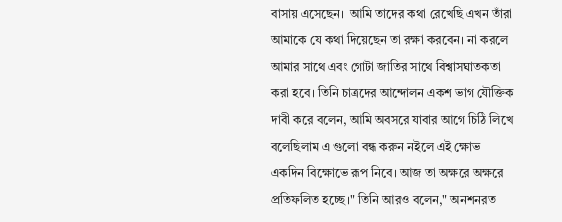বাসায় এসেছেন।  আমি তাদের কথা রেখেছি এখন তাঁরা আমাকে যে কথা দিয়েছেন তা রক্ষা করবেন। না করলে আমার সাথে এবং গোটা জাতির সাথে বিশ্বাসঘাতকতা করা হবে। তিনি চাত্রদের আন্দোলন একশ ভাগ যৌক্তিক দাবী করে বলেন, আমি অবসরে যাবার আগে চিঠি লিখে বলেছিলাম এ গুলো বন্ধ করুন নইলে এই ক্ষোভ একদিন বিক্ষোভে রূপ নিবে। আজ তা অক্ষরে অক্ষরে প্রতিফলিত হচ্ছে।" তিনি আরও বলেন," অনশনরত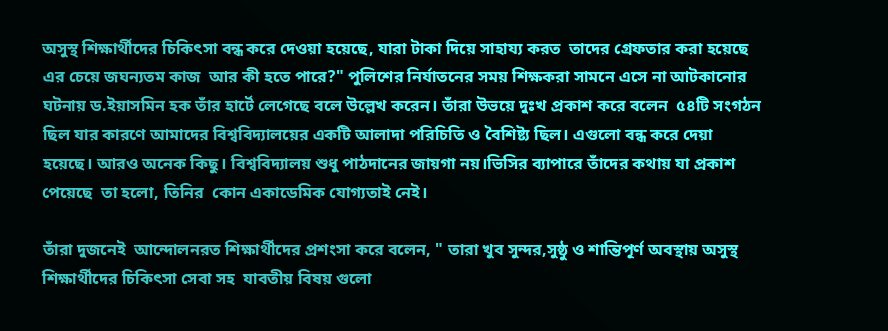অসুস্থ শিক্ষার্থীদের চিকিৎসা বন্ধ করে দেওয়া হয়েছে, যারা টাকা দিয়ে সাহায্য করত  তাদের গ্রেফতার করা হয়েছে এর চেয়ে জঘন্যতম কাজ  আর কী হতে পারে?" পুলিশের নির্যাতনের সময় শিক্ষকরা সামনে এসে না আটকানোর ঘটনায় ড.ইয়াসমিন হক তাঁর হার্টে লেগেছে বলে উল্লেখ করেন। তাঁরা উভয়ে দুঃখ প্রকাশ করে বলেন  ৫৪টি সংগঠন ছিল যার কারণে আমাদের বিশ্ববিদ্যালয়ের একটি আলাদা পরিচিতি ও বৈশিষ্ট্য ছিল। এগুলো বন্ধ করে দেয়া হয়েছে। আরও অনেক কিছু। বিশ্ববিদ্যালয় শুধু পাঠদানের জায়গা নয়।ভিসির ব্যাপারে তাঁদের কথায় যা প্রকাশ পেয়েছে  তা হলো, তিনির  কোন একাডেমিক যোগ্যতাই নেই।

তাঁরা দুজনেই  আন্দোলনরত শিক্ষার্থীদের প্রশংসা করে বলেন, " তারা খুব সুন্দর,সুষ্ঠু ও শান্তিপূর্ণ অবস্থায় অসুস্থ শিক্ষার্থীদের চিকিৎসা সেবা সহ  যাবতীয় বিষয় গুলো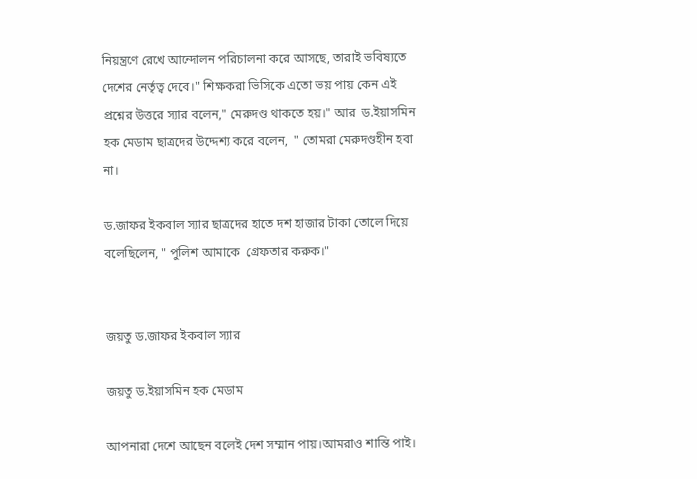নিয়ন্ত্রণে রেখে আন্দোলন পরিচালনা করে আসছে, তারাই ভবিষ্যতে দেশের নের্তৃত্ব দেবে।" শিক্ষকরা ভিসিকে এতো ভয় পায় কেন এই প্রশ্নের উত্তরে স্যার বলেন," মেরুদণ্ড থাকতে হয়।" আর  ড.ইয়াসমিন হক মেডাম ছাত্রদের উদ্দেশ্য করে বলেন,  " তোমরা মেরুদণ্ডহীন হবা না।

ড.জাফর ইকবাল স্যার ছাত্রদের হাতে দশ হাজার টাকা তোলে দিয়ে বলেছিলেন, " পুলিশ আমাকে  গ্রেফতার করুক।"


জয়তু ড.জাফর ইকবাল স্যার

জয়তু ড.ইয়াসমিন হক মেডাম

আপনারা দেশে আছেন বলেই দেশ সম্মান পায়।আমরাও শান্তি পাই।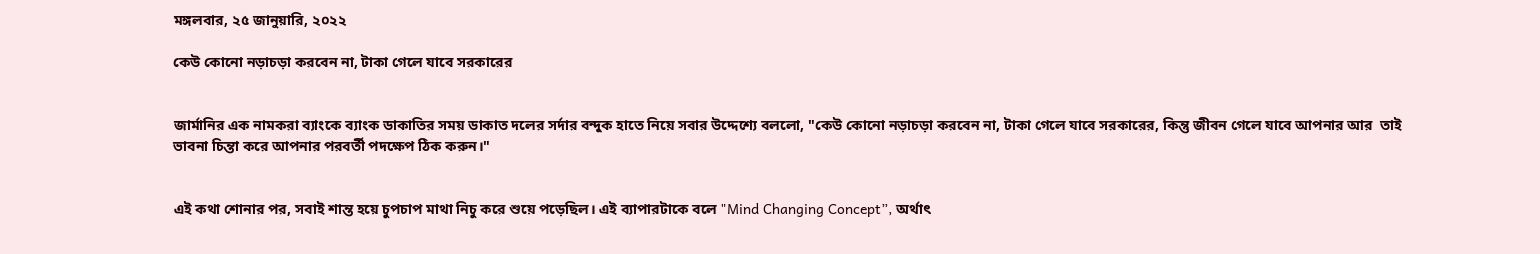মঙ্গলবার, ২৫ জানুয়ারি, ২০২২

কেউ কোনো নড়াচড়া করবেন না, টাকা গেলে যাবে সরকারের


জার্মানির এক নামকরা ব্যাংকে ব্যাংক ডাকাতির সময় ডাকাত দলের সর্দার বন্দুক হাতে নিয়ে সবার উদ্দেশ্যে বললো, "কেউ কোনো নড়াচড়া করবেন না, টাকা গেলে যাবে সরকারের, কিন্তু জীবন গেলে যাবে আপনার আর  তাই ভাবনা চিন্তা করে আপনার পরবর্তী পদক্ষেপ ঠিক করুন।"


এই কথা শোনার পর, সবাই শান্ত হয়ে চুপচাপ মাথা নিচু করে শুয়ে পড়েছিল। এই ব্যাপারটাকে বলে "Mind Changing Concept”, অর্থাৎ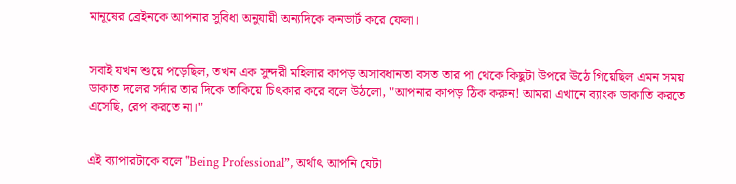মানূষের ব্রেইনকে আপনার সুবিধা অনুযায়ী অন্যদিকে কনভার্ট করে ফেলা।


সবাই যখন শুয়ে পড়েছিল, তখন এক সুন্দরী মহিলার কাপড় অসাবধানতা বসত তার পা থেকে কিছুটা উপরে ঊঠে গিয়েছিল এমন সময় ডাকাত দলের সর্দার তার দিকে তাকিয়ে চিৎকার করে বলে উঠলো, "আপনার কাপড় ঠিক করুন! আমরা এখানে ব্যাংক ডাকাতি করতে এসেছি, রেপ করতে না।"


এই ব্যাপারটাকে বলে "Being Professional”, অর্থাৎ আপনি যেটা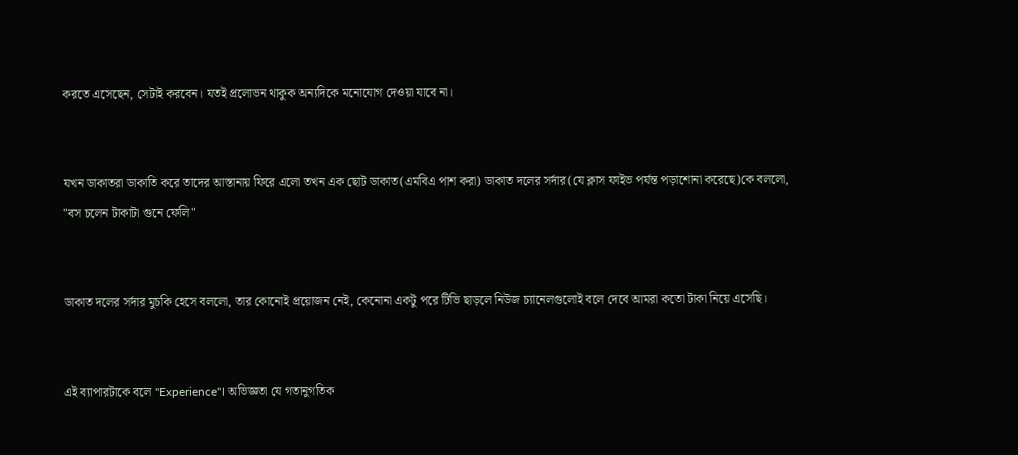করতে এসেছেন, সেটাই করবেন। যতই প্রলোভন থাকুক অন্যদিকে মনোযোগ দেওয়া যাবে না।


যখন ডাকাতরা ডাকাতি করে তাদের আস্তানায় ফিরে এলো তখন এক ছোট ডাকাত(এমবিএ পাশ করা) ডাকাত দলের সর্দার(যে ক্লাস ফাইভ পর্যন্ত পড়াশোনা করেছে)কে বললো, "বস চলেন টাকাটা গুনে ফেলি"


ডাকাত দলের সর্দার মুচকি হেসে বললো, তার কোনোই প্রয়োজন নেই, কেনোনা একটু পরে টিভি ছাড়লে নিউজ চ্যানেলগুলোই বলে দেবে আমরা কতো টাকা নিয়ে এসেছি।


এই ব্যাপারটাকে বলে "Experience"। অভিজ্ঞতা যে গতানুগতিক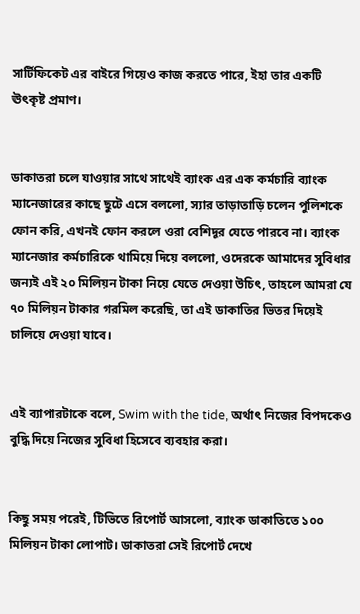সার্টিফিকেট এর বাইরে গিয়েও কাজ করতে পারে, ইহা তার একটি ঊৎকৃষ্ট প্রমাণ।


ডাকাতরা চলে যাওয়ার সাথে সাথেই ব্যাংক এর এক কর্মচারি ব্যাংক ম্যানেজারের কাছে ছুটে এসে বললো, স্যার তাড়াতাড়ি চলেন পুলিশকে ফোন করি, এখনই ফোন করলে ওরা বেশিদূর যেতে পারবে না। ব্যাংক ম্যানেজার কর্মচারিকে থামিয়ে দিয়ে বললো, ওদেরকে আমাদের সুবিধার জন্যই এই ২০ মিলিয়ন টাকা নিয়ে যেতে দেওয়া উচিৎ, তাহলে আমরা যে ৭০ মিলিয়ন টাকার গরমিল করেছি, তা এই ডাকাতির ভিতর দিয়েই চালিয়ে দেওয়া যাবে।


এই ব্যাপারটাকে বলে, Swim with the tide, অর্থাৎ নিজের বিপদকেও বুদ্ধি দিয়ে নিজের সুবিধা হিসেবে ব্যবহার করা।


কিছু সময় পরেই, টিভিতে রিপোর্ট আসলো, ব্যাংক ডাকাতিতে ১০০ মিলিয়ন টাকা লোপাট। ডাকাতরা সেই রিপোর্ট দেখে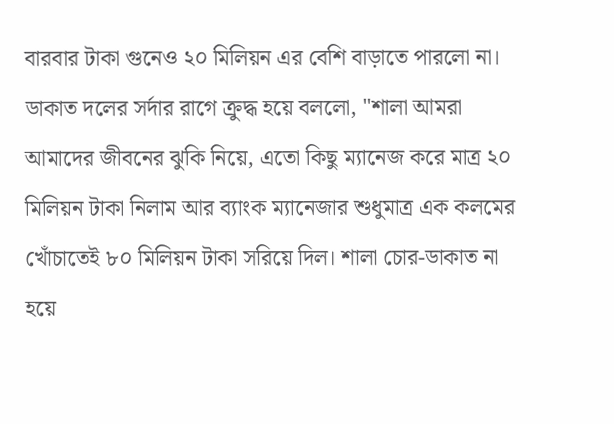বারবার টাকা গুনেও ২০ মিলিয়ন এর বেশি বাড়াতে পারলো না। ডাকাত দলের সর্দার রাগে ক্রুদ্ধ হয়ে বললো, "শালা আমরা আমাদের জীবনের ঝুকি নিয়ে, এতো কিছু ম্যানেজ করে মাত্র ২০ মিলিয়ন টাকা নিলাম আর ব্যাংক ম্যানেজার শুধুমাত্র এক কলমের খোঁচাতেই ৮০ মিলিয়ন টাকা সরিয়ে দিল। শালা চোর-ডাকাত না হয়ে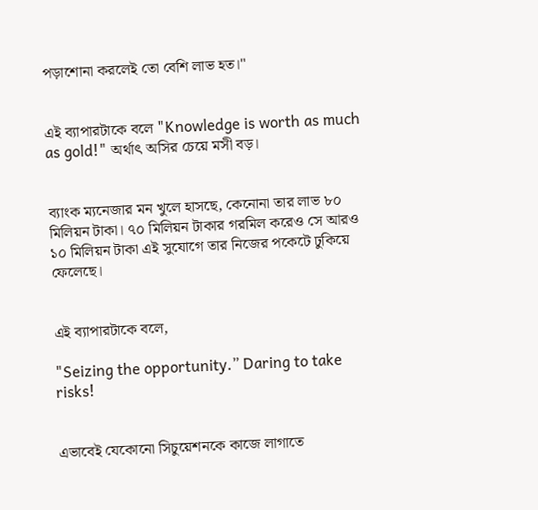পড়াশোনা করলেই তো বেশি লাভ হত।"


এই ব্যাপারটাকে বলে "Knowledge is worth as much as gold!" অর্থাৎ অসির চেয়ে মসী বড়।


ব্যাংক ম্যনেজার মন খুলে হাসছে, কেনোনা তার লাভ ৮০ মিলিয়ন টাকা। ৭০ মিলিয়ন টাকার গরমিল করেও সে আরও ১০ মিলিয়ন টাকা এই সুযোগে তার নিজের পকেটে ঢুকিয়ে ফেলেছে।


এই ব্যাপারটাকে বলে,

"Seizing the opportunity.” Daring to take risks!


এভাবেই যেকোনো সিচুয়েশনকে কাজে লাগাতে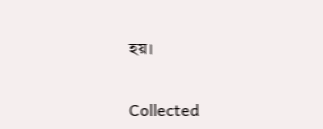হয়।


Collected